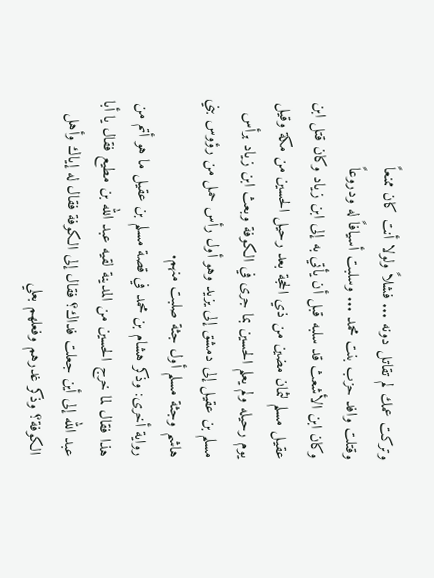وتركت عمك لم تقاتل دونه ... فشلاً ولولا أنت كان ممنعاً
وقتلت وافد حزب بنت محمد ... وسلبت أسيافاً له ودروعاً
وكان ابن الأشعث قد سلبه قبل أن يأتي به إلى ابن زياد وكان قتل ابن عقيل مسلم لثمان مضين من ذي الحجة بعد رحيل الحسين من مكة وقيل يوم رحيله ولم يعلم الحسين بما جرى في الكوفة وبعث ابن زياد برأس مسلم بن عقيل إلى دمشق إلى يزيد وهو أول رأس حمل من رؤوس بني هاشم وجثة مسلم أول جثة صلبت منهم.
رواية أخرى: وذكر هشام بن محمد في قصة مسلم بن عقيل ما هو أتم من هذا فقال لما خرج الحسين من المدينة لقيه عبد الله بن مطيع فقال يا أبا عبد الله إلى أين جعلت فداك؟ فقال إلى الكوفة فقال له إياك وأهل الكوفة؟ وذكر غدرهم وفعلهم بعلي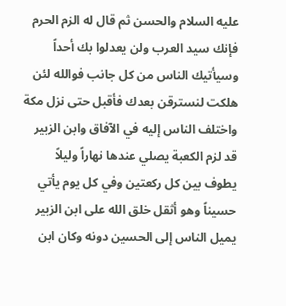عليه السلام والحسن ثم قال له الزم الحرم فإنك سيد العرب ولن يعدلوا بك أحداً وسيأتيك الناس من كل جانب فوالله لئن هلكت لنسترقن بعدك فأقبل حتى نزل مكة واختلف الناس إليه في الآفاق وابن الزبير قد لزم الكعبة يصلي عندها نهاراً وليلاً يطوف بين كل ركعتين وفي كل يوم يأتي حسيناً وهو أثقل خلق الله على ابن الزبير يميل الناس إلى الحسين دونه وكان ابن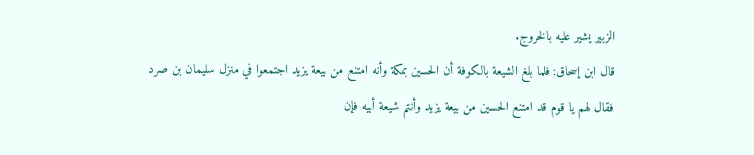الزبير يشير عليه بالخروج.
قال ابن إسحاق: فلما بلغ الشيعة بالكوفة أن الحسين بمكة وأنه امتنع من بيعة يزيد اجتمعوا في منزل سليمان بن صرد فقال لهم يا قوم قد امتنع الحسين من بيعة يزيد وأنتم شيعة أبيه فإن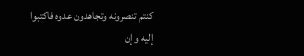كنتم تنصرونه وتجاهدون عدوه فاكتبوا إليه وإن